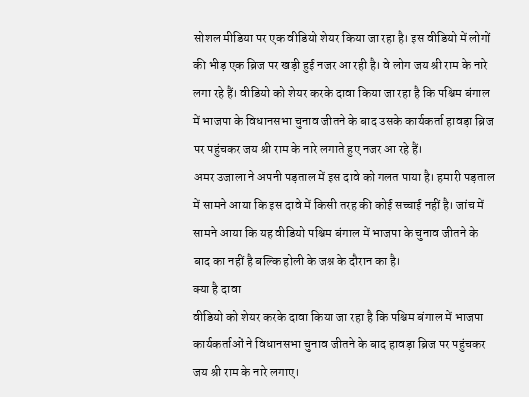सोशल मीडिया पर एक वीडियो शेयर किया जा रहा है। इस वीडियो में लोगों की भीड़ एक ब्रिज पर खड़ी हुई नजर आ रही है। वे लोग जय श्री राम के नारे लगा रहे हैं। वीडियो को शेयर करके दावा किया जा रहा है कि पश्चिम बंगाल में भाजपा के विधानसभा चुनाव जीतने के बाद उसके कार्यकर्ता हावड़ा ब्रिज पर पहुंचकर जय श्री राम के नारे लगाते हुए नजर आ रहे हैं।
अमर उजाला ने अपनी पड़ताल में इस दावे को गलत पाया है। हमारी पड़ताल में सामने आया कि इस दावे में किसी तरह की कोई सच्चाई नहीं है। जांच में सामने आया कि यह वीडियो पश्चिम बंगाल में भाजपा के चुनाव जीतने के बाद का नहीं है बल्कि होली के जश्न के दौरान का है।
क्या है दावा
वीडियो को शेयर करके दावा किया जा रहा है कि पश्चिम बंगाल में भाजपा कार्यकर्ताओं ने विधानसभा चुनाव जीतने के बाद हावड़ा ब्रिज पर पहुंचकर जय श्री राम के नारे लगाए।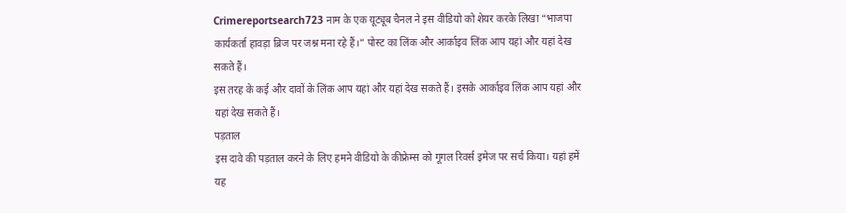Crimereportsearch723 नाम के एक यूट्यूब चैनल ने इस वीडियो को शेयर करके लिखा “भाजपा कार्यकर्ता हावड़ा ब्रिज पर जश्न मना रहे हैं।” पोस्ट का लिंक और आर्काइव लिंक आप यहां और यहां देख सकते हैं।
इस तरह के कई और दावों के लिंक आप यहां और यहां देख सकते हैं। इसके आर्काइव लिंक आप यहां और यहां देख सकते हैं।
पड़ताल
इस दावे की पड़ताल करने के लिए हमने वीडियो के कीफ्रेम्स को गूगल रिवर्स इमेज पर सर्च किया। यहां हमें यह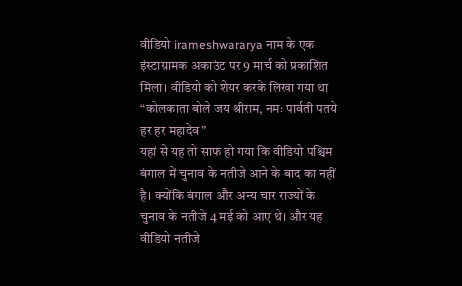वीडियो irameshwararya नाम के एक इंस्टाग्रामक अकाउंट पर 9 मार्च को प्रकाशित मिला। वीडियो को शेयर करके लिखा गया था “कोलकाता बोले जय श्रीराम, नमः पार्वती पतये हर हर महादेव”
यहां से यह तो साफ हो गया कि वीडियो पश्चिम बंगाल में चुनाव के नतीजे आने के बाद का नहीं है। क्योंकि बंगाल और अन्य चार राज्यों के चुनाव के नतीजे 4 मई को आए थे। और यह वीडियो नतीजे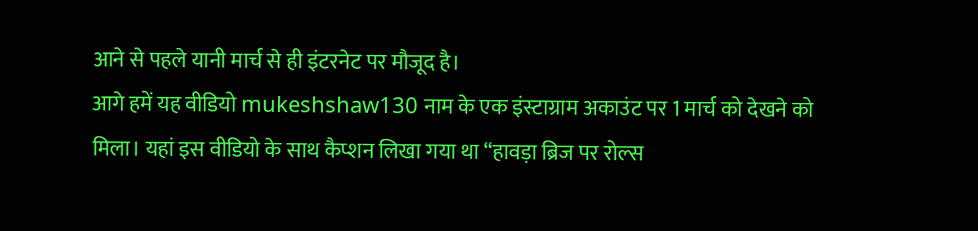आने से पहले यानी मार्च से ही इंटरनेट पर मौजूद है।
आगे हमें यह वीडियो mukeshshaw130 नाम के एक इंस्टाग्राम अकाउंट पर 1 मार्च को देखने को मिला। यहां इस वीडियो के साथ कैप्शन लिखा गया था “हावड़ा ब्रिज पर रोल्स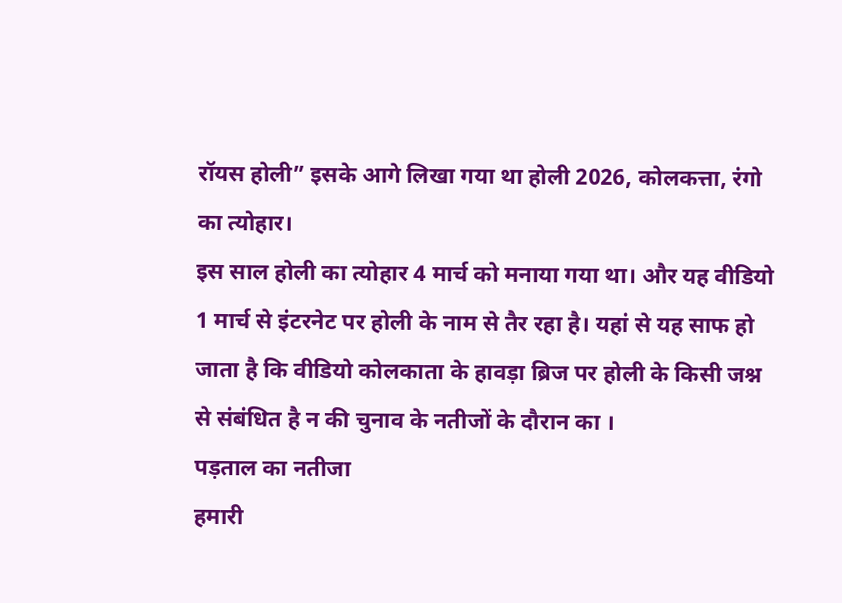रॉयस होली” इसके आगे लिखा गया था होली 2026, कोलकत्ता, रंगो का त्योहार।
इस साल होली का त्योहार 4 मार्च को मनाया गया था। और यह वीडियो 1 मार्च से इंटरनेट पर होली के नाम से तैर रहा है। यहां से यह साफ हो जाता है कि वीडियो कोलकाता के हावड़ा ब्रिज पर होली के किसी जश्न से संबंधित है न की चुनाव के नतीजों के दौरान का ।
पड़ताल का नतीजा
हमारी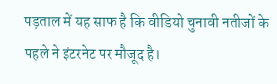पड़ताल में यह साफ है कि वीडियो चुनावी नतीजों के पहले ने इंटरनेट पर मौजूद है।